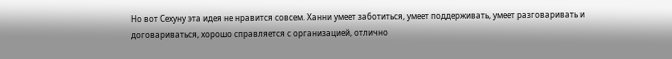Но вот Сехуну эта идея не нравится совсем. Ханни умеет заботиться, умеет поддерживать, умеет разговаривать и договариваться, хорошо справляется с организацией, отлично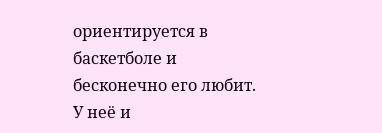ориентируется в баскетболе и бесконечно его любит. У неё и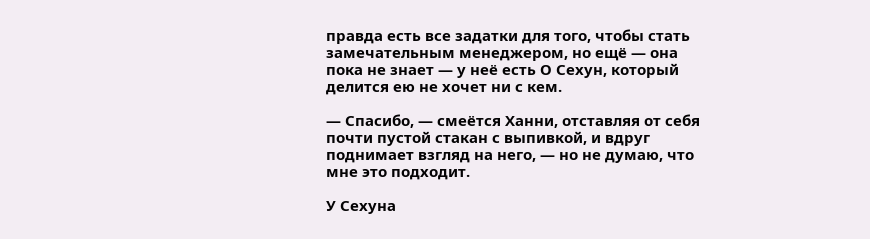правда есть все задатки для того, чтобы стать замечательным менеджером, но ещё — она пока не знает — у неё есть О Сехун, который делится ею не хочет ни с кем.

— Спасибо, — смеётся Ханни, отставляя от себя почти пустой стакан с выпивкой, и вдруг поднимает взгляд на него, — но не думаю, что мне это подходит.

У Сехуна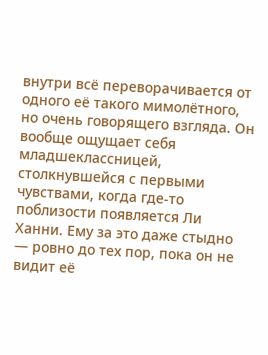внутри всё переворачивается от одного её такого мимолётного, но очень говорящего взгляда. Он вообще ощущает себя младшеклассницей, столкнувшейся с первыми чувствами, когда где-то поблизости появляется Ли Ханни. Ему за это даже стыдно — ровно до тех пор, пока он не видит её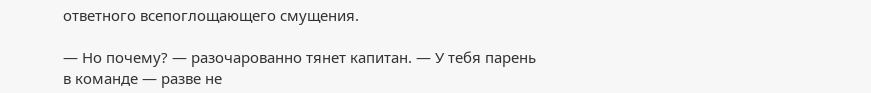ответного всепоглощающего смущения.

— Но почему? — разочарованно тянет капитан. — У тебя парень в команде — разве не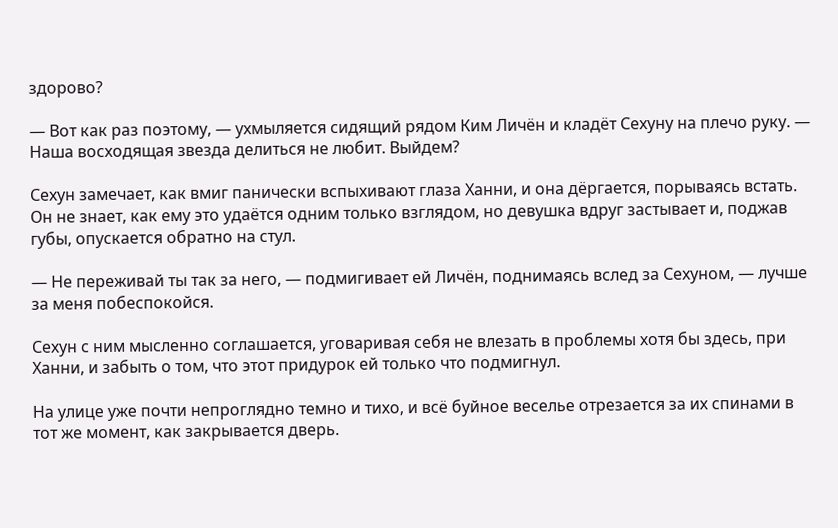здорово?

— Вот как раз поэтому, — ухмыляется сидящий рядом Ким Личён и кладёт Сехуну на плечо руку. — Наша восходящая звезда делиться не любит. Выйдем?

Сехун замечает, как вмиг панически вспыхивают глаза Ханни, и она дёргается, порываясь встать. Он не знает, как ему это удаётся одним только взглядом, но девушка вдруг застывает и, поджав губы, опускается обратно на стул.

— Не переживай ты так за него, — подмигивает ей Личён, поднимаясь вслед за Сехуном, — лучше за меня побеспокойся.

Сехун с ним мысленно соглашается, уговаривая себя не влезать в проблемы хотя бы здесь, при Ханни, и забыть о том, что этот придурок ей только что подмигнул.

На улице уже почти непроглядно темно и тихо, и всё буйное веселье отрезается за их спинами в тот же момент, как закрывается дверь.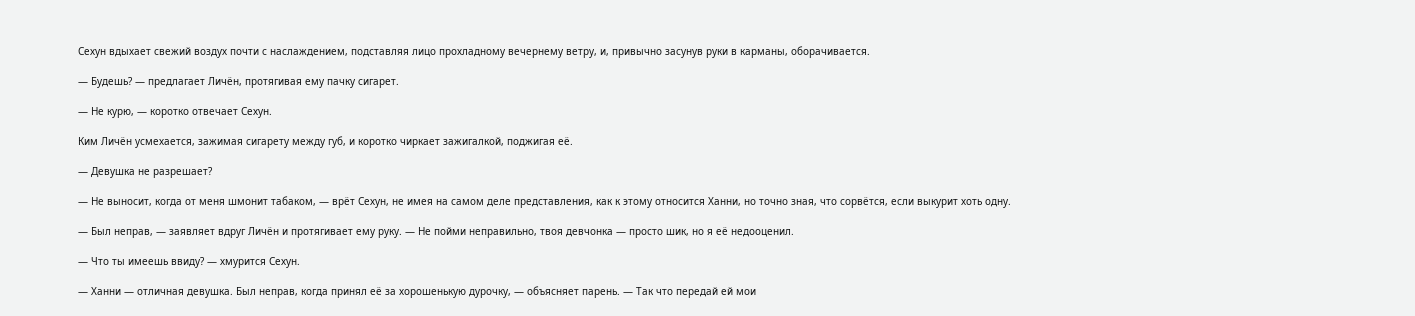Сехун вдыхает свежий воздух почти с наслаждением, подставляя лицо прохладному вечернему ветру, и, привычно засунув руки в карманы, оборачивается.

— Будешь? — предлагает Личён, протягивая ему пачку сигарет.

— Не курю, — коротко отвечает Сехун.

Ким Личён усмехается, зажимая сигарету между губ, и коротко чиркает зажигалкой, поджигая её.

— Девушка не разрешает?

— Не выносит, когда от меня шмонит табаком, — врёт Сехун, не имея на самом деле представления, как к этому относится Ханни, но точно зная, что сорвётся, если выкурит хоть одну.

— Был неправ, — заявляет вдруг Личён и протягивает ему руку. — Не пойми неправильно, твоя девчонка — просто шик, но я её недооценил.

— Что ты имеешь ввиду? — хмурится Сехун.

— Ханни — отличная девушка. Был неправ, когда принял её за хорошенькую дурочку, — объясняет парень. — Так что передай ей мои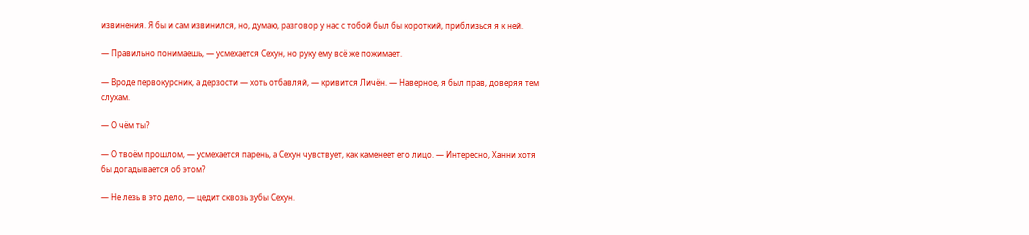извинения. Я бы и сам извинился, но, думаю, разговор у нас с тобой был бы короткий, приблизься я к ней.

— Правильно понимаешь, — усмехается Сехун, но руку ему всё же пожимает.

— Вроде первокурсник, а дерзости — хоть отбавляй, — кривится Личён. — Наверное, я был прав, доверяя тем слухам.

— О чём ты?

— О твоём прошлом, — усмехается парень, а Сехун чувствует, как каменеет его лицо. — Интересно, Ханни хотя бы догадывается об этом?

— Не лезь в это дело, — цедит сквозь зубы Сехун.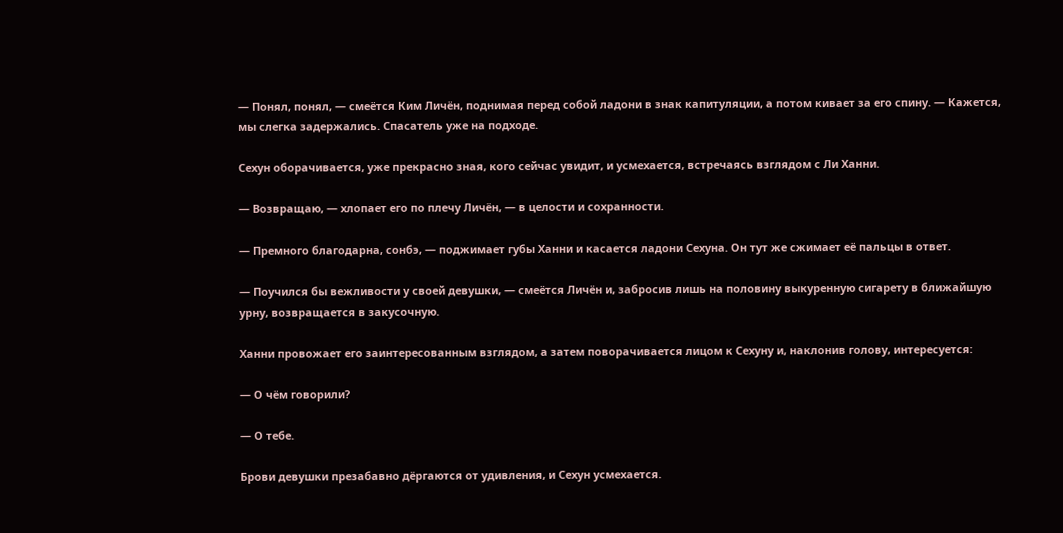— Понял, понял, — смеётся Ким Личён, поднимая перед собой ладони в знак капитуляции, а потом кивает за его спину. — Кажется, мы слегка задержались. Спасатель уже на подходе.

Сехун оборачивается, уже прекрасно зная, кого сейчас увидит, и усмехается, встречаясь взглядом с Ли Ханни.

— Возвращаю, — хлопает его по плечу Личён, — в целости и сохранности.

— Премного благодарна, сонбэ, — поджимает губы Ханни и касается ладони Сехуна. Он тут же сжимает её пальцы в ответ.

— Поучился бы вежливости у своей девушки, — смеётся Личён и, забросив лишь на половину выкуренную сигарету в ближайшую урну, возвращается в закусочную.

Ханни провожает его заинтересованным взглядом, а затем поворачивается лицом к Сехуну и, наклонив голову, интересуется:

— О чём говорили?

— О тебе.

Брови девушки презабавно дёргаются от удивления, и Сехун усмехается.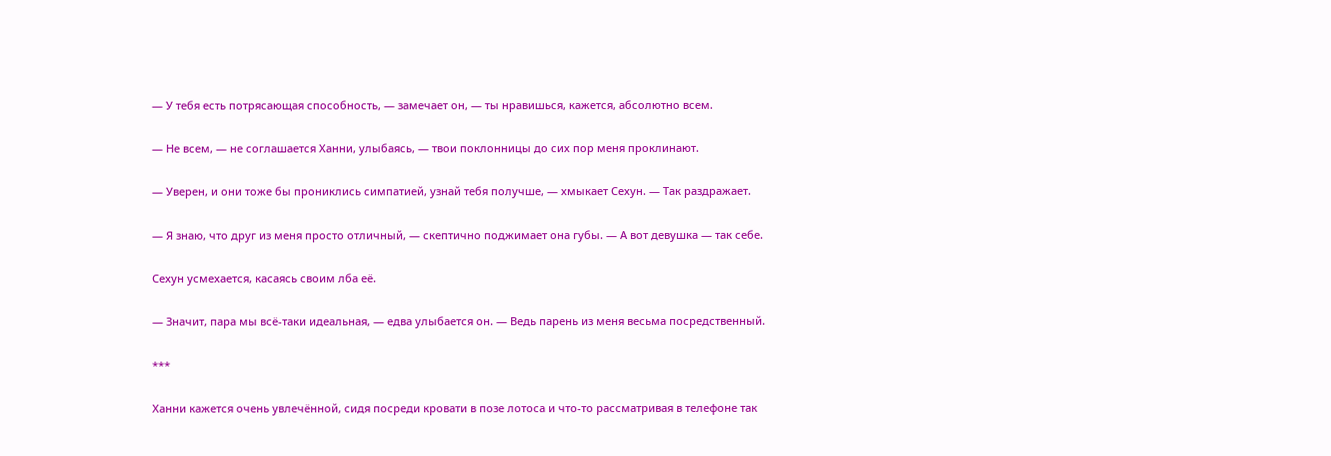— У тебя есть потрясающая способность, — замечает он, — ты нравишься, кажется, абсолютно всем.

— Не всем, — не соглашается Ханни, улыбаясь, — твои поклонницы до сих пор меня проклинают.

— Уверен, и они тоже бы прониклись симпатией, узнай тебя получше, — хмыкает Сехун. — Так раздражает.

— Я знаю, что друг из меня просто отличный, — скептично поджимает она губы. — А вот девушка — так себе.

Сехун усмехается, касаясь своим лба её.

— Значит, пара мы всё-таки идеальная, — едва улыбается он. — Ведь парень из меня весьма посредственный.

***

Ханни кажется очень увлечённой, сидя посреди кровати в позе лотоса и что-то рассматривая в телефоне так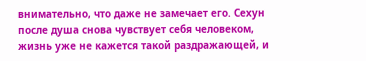внимательно, что даже не замечает его. Сехун после душа снова чувствует себя человеком, жизнь уже не кажется такой раздражающей, и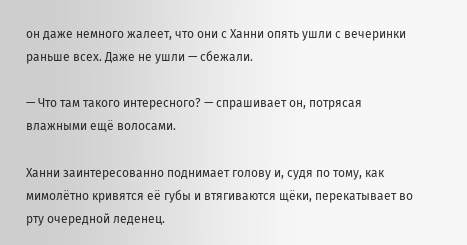он даже немного жалеет, что они с Ханни опять ушли с вечеринки раньше всех. Даже не ушли — сбежали.

— Что там такого интересного? — спрашивает он, потрясая влажными ещё волосами.

Ханни заинтересованно поднимает голову и, судя по тому, как мимолётно кривятся её губы и втягиваются щёки, перекатывает во рту очередной леденец.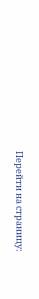Перейти на страницу: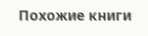Похожие книги